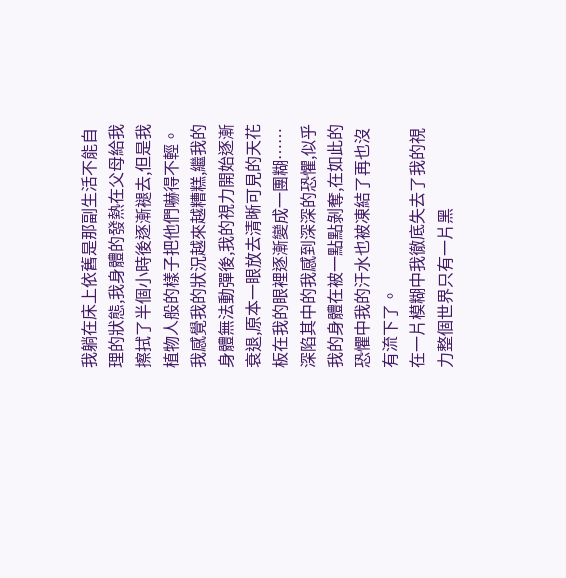我躺在床上依舊是那副生活不能自理的狀態,我身體的發熱在父母給我擦拭了半個小時後逐漸褪去,但是我植物人般的樣子把他們嚇得不輕。
我感覺我的狀況越來越糟糕,繼我的身體無法動彈後,我的視力開始逐漸衰退,原本一眼放去清晰可見的天花板在我的眼裡逐漸變成一團糊……
深陷其中的我感到深深的恐懼,似乎我的身體在被一點點剝奪,在如此的恐懼中我的汗水也被凍結了再也沒有流下了。
在一片模糊中我徹底失去了我的視力整個世界只有一片黑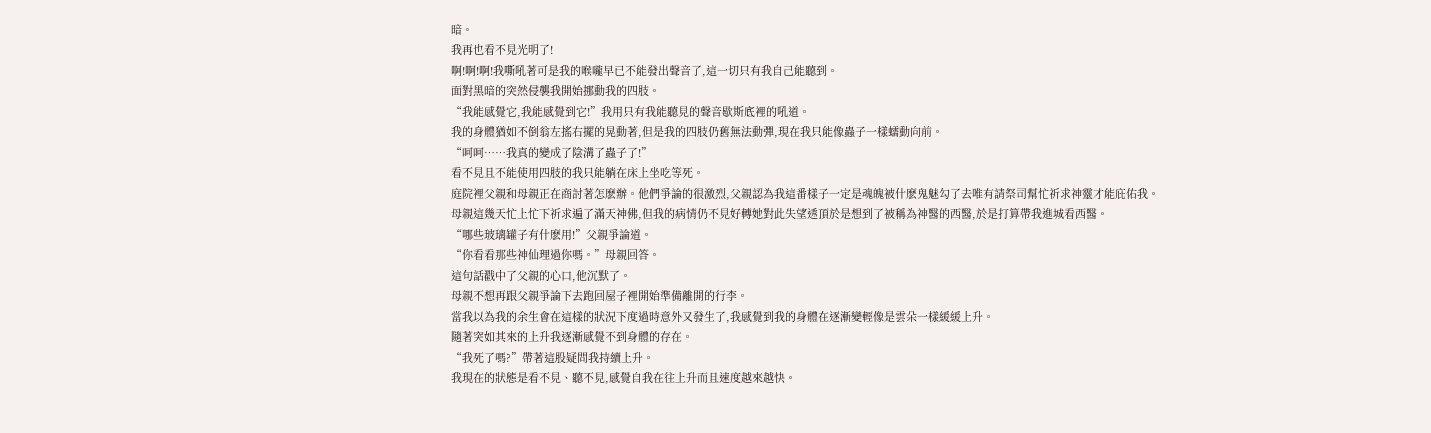暗。
我再也看不見光明了!
啊!啊!啊!我嘶吼著可是我的喉嚨早已不能發出聲音了,這一切只有我自己能聽到。
面對黑暗的突然侵襲我開始挪動我的四肢。
“我能感覺它,我能感覺到它!”我用只有我能聽見的聲音歇斯底裡的吼道。
我的身體猶如不倒翁左搖右擺的晃動著,但是我的四肢仍舊無法動彈,現在我只能像蟲子一樣蠕動向前。
“呵呵……我真的變成了陰溝了蟲子了!”
看不見且不能使用四肢的我只能躺在床上坐吃等死。
庭院裡父親和母親正在商討著怎麽辦。他們爭論的很激烈,父親認為我這番樣子一定是魂魄被什麽鬼魅勾了去唯有請祭司幫忙祈求神靈才能庇佑我。
母親這幾天忙上忙下祈求遍了滿天神佛,但我的病情仍不見好轉她對此失望透頂於是想到了被稱為神醫的西醫,於是打算帶我進城看西醫。
“哪些玻璃罐子有什麽用!”父親爭論道。
“你看看那些神仙理過你嗎。”母親回答。
這句話戳中了父親的心口,他沉默了。
母親不想再跟父親爭論下去跑回屋子裡開始準備離開的行李。
當我以為我的余生會在這樣的狀況下度過時意外又發生了,我感覺到我的身體在逐漸變輕像是雲朵一樣緩緩上升。
隨著突如其來的上升我逐漸感覺不到身體的存在。
“我死了嗎?”帶著這股疑問我持續上升。
我現在的狀態是看不見、聽不見,感覺自我在往上升而且速度越來越快。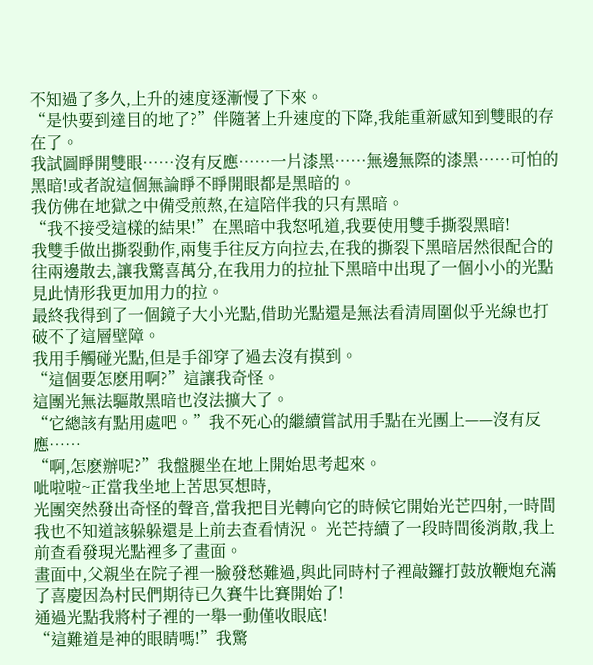不知過了多久,上升的速度逐漸慢了下來。
“是快要到達目的地了?”伴隨著上升速度的下降,我能重新感知到雙眼的存在了。
我試圖睜開雙眼……沒有反應……一片漆黑……無邊無際的漆黑……可怕的黑暗!或者說這個無論睜不睜開眼都是黑暗的。
我仿佛在地獄之中備受煎熬,在這陪伴我的只有黑暗。
“我不接受這樣的結果!”在黑暗中我怒吼道,我要使用雙手撕裂黑暗!
我雙手做出撕裂動作,兩隻手往反方向拉去,在我的撕裂下黑暗居然很配合的往兩邊散去,讓我驚喜萬分,在我用力的拉扯下黑暗中出現了一個小小的光點見此情形我更加用力的拉。
最終我得到了一個鏡子大小光點,借助光點還是無法看清周圍似乎光線也打破不了這層壁障。
我用手觸碰光點,但是手卻穿了過去沒有摸到。
“這個要怎麽用啊?”這讓我奇怪。
這團光無法驅散黑暗也沒法擴大了。
“它總該有點用處吧。”我不死心的繼續嘗試用手點在光團上——沒有反應……
“啊,怎麽辦呢?”我盤腿坐在地上開始思考起來。
呲啦啦~正當我坐地上苦思冥想時,
光團突然發出奇怪的聲音,當我把目光轉向它的時候它開始光芒四射,一時間我也不知道該躲躲還是上前去查看情況。 光芒持續了一段時間後消散,我上前查看發現光點裡多了畫面。
畫面中,父親坐在院子裡一臉發愁難過,與此同時村子裡敲鑼打鼓放鞭炮充滿了喜慶因為村民們期待已久賽牛比賽開始了!
通過光點我將村子裡的一舉一動僅收眼底!
“這難道是神的眼睛嗎!”我驚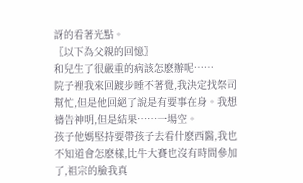訝的看著光點。
〖以下為父親的回憶〗
和兒生了很嚴重的病該怎麽辦呢……
院子裡我來回踱步睡不著覺,我決定找祭司幫忙,但是他回絕了說是有要事在身。我想禱告神明,但是結果……一場空。
孩子他媽堅持要帶孩子去看什麽西醫,我也不知道會怎麽樣,比牛大賽也沒有時間參加了,祖宗的臉我真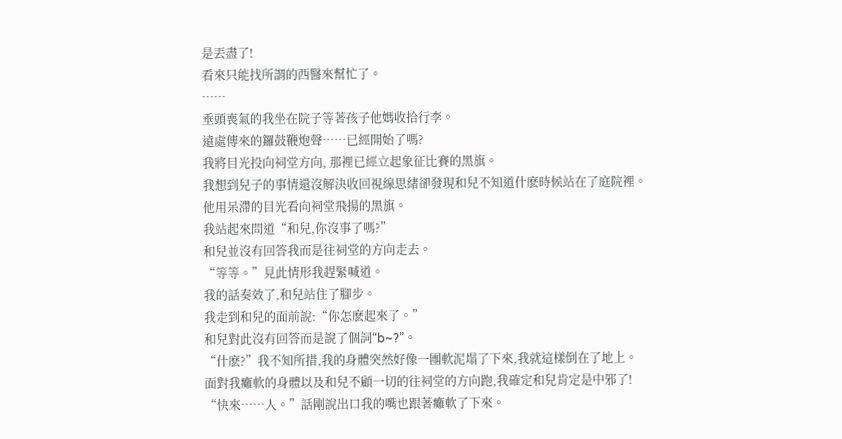是丟盡了!
看來只能找所謂的西醫來幫忙了。
……
垂頭喪氣的我坐在院子等著孩子他媽收拾行李。
遠處傳來的鑼鼓鞭炮聲……已經開始了嗎?
我將目光投向祠堂方向, 那裡已經立起象征比賽的黑旗。
我想到兒子的事情還沒解決收回視線思緒卻發現和兒不知道什麽時候站在了庭院裡。
他用呆滯的目光看向祠堂飛揚的黑旗。
我站起來問道“和兒,你沒事了嗎?”
和兒並沒有回答我而是往祠堂的方向走去。
“等等。”見此情形我趕緊喊道。
我的話奏效了,和兒站住了腳步。
我走到和兒的面前說:“你怎麽起來了。”
和兒對此沒有回答而是說了個詞“b~?”。
“什麽?”我不知所措,我的身體突然好像一團軟泥塌了下來,我就這樣倒在了地上。
面對我癱軟的身體以及和兒不顧一切的往祠堂的方向跑,我確定和兒肯定是中邪了!
“快來……人。”話剛說出口我的嘴也跟著癱軟了下來。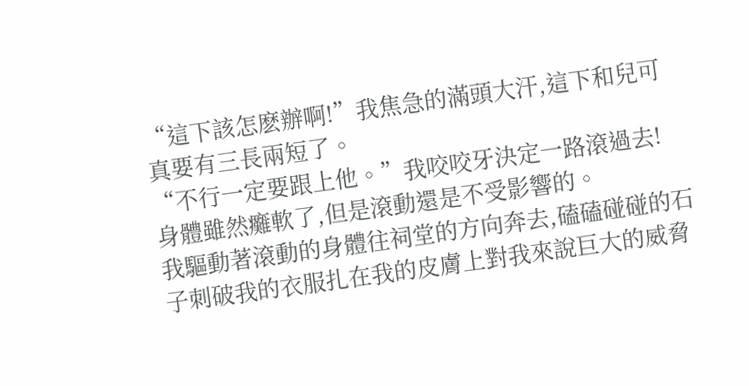“這下該怎麽辦啊!”我焦急的滿頭大汗,這下和兒可真要有三長兩短了。
“不行一定要跟上他。”我咬咬牙決定一路滾過去!
身體雖然癱軟了,但是滾動還是不受影響的。
我驅動著滾動的身體往祠堂的方向奔去,磕磕碰碰的石子刺破我的衣服扎在我的皮膚上對我來說巨大的威脅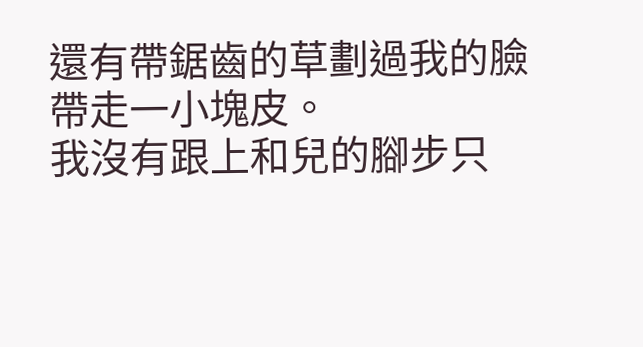還有帶鋸齒的草劃過我的臉帶走一小塊皮。
我沒有跟上和兒的腳步只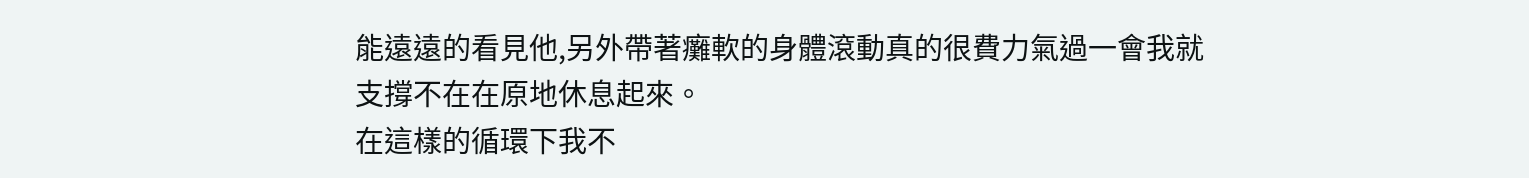能遠遠的看見他,另外帶著癱軟的身體滾動真的很費力氣過一會我就支撐不在在原地休息起來。
在這樣的循環下我不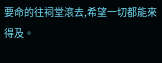要命的往祠堂滾去,希望一切都能來得及。